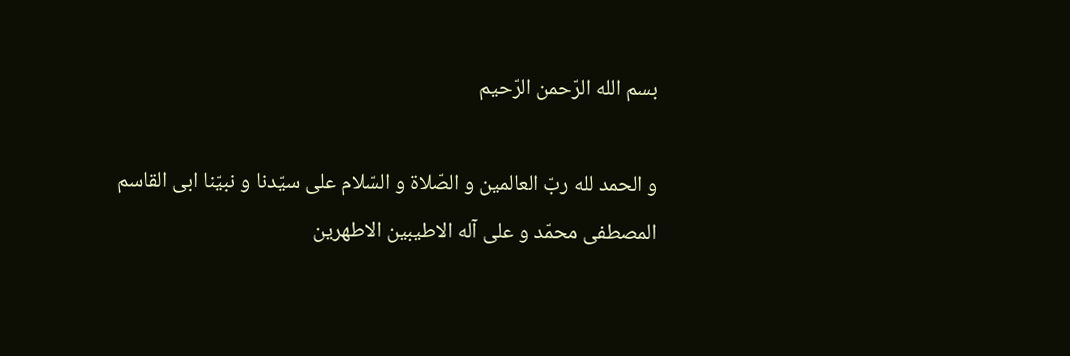بسم الله الرّحمن الرّحیم

و الحمد لله ربّ العالمین و الصّلاة و السّلام علی سیّدنا و نبیّنا ابی ‌القاسم المصطفی محمّد و علی آله الاطیبین الاطهرین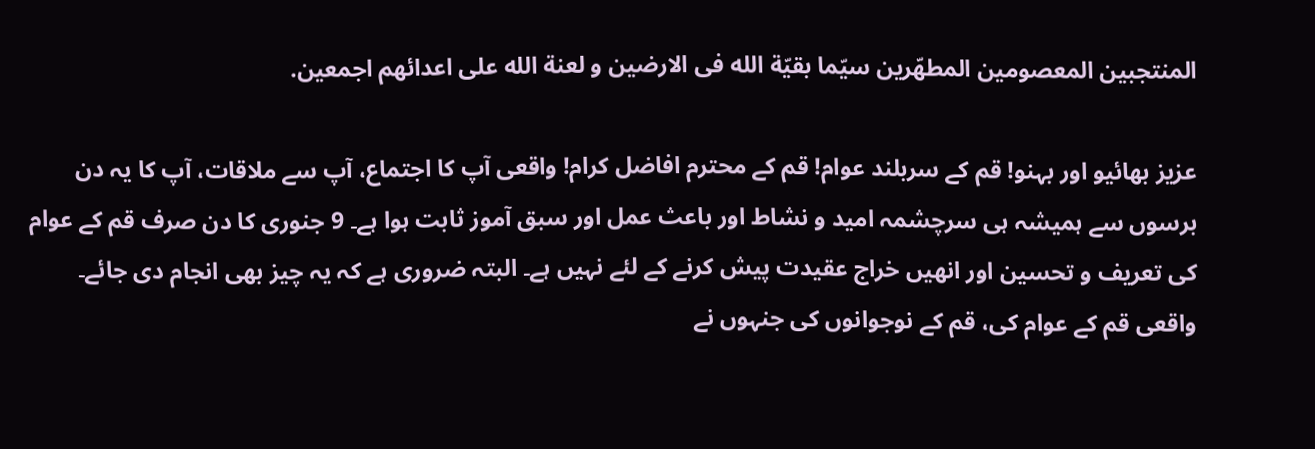المنتجبین المعصومین المطهّرین سیّما بقیّة الله فی الارضین و لعنة الله علی اعدائهم اجمعین.

عزیز بھائیو اور بہنو! قم کے سربلند عوام! قم کے محترم افاضل کرام! واقعی آپ کا اجتماع، آپ سے ملاقات، آپ کا یہ دن برسوں سے ہمیشہ ہی سرچشمہ امید و نشاط اور باعث عمل اور سبق آموز ثابت ہوا ہے۔ 9 جنوری کا دن صرف قم کے عوام کی تعریف و تحسین اور انھیں خراج عقیدت پیش کرنے کے لئے نہیں ہے۔ البتہ ضروری ہے کہ یہ چیز بھی انجام دی جائے۔ واقعی قم کے عوام کی، قم کے نوجوانوں کی جنہوں نے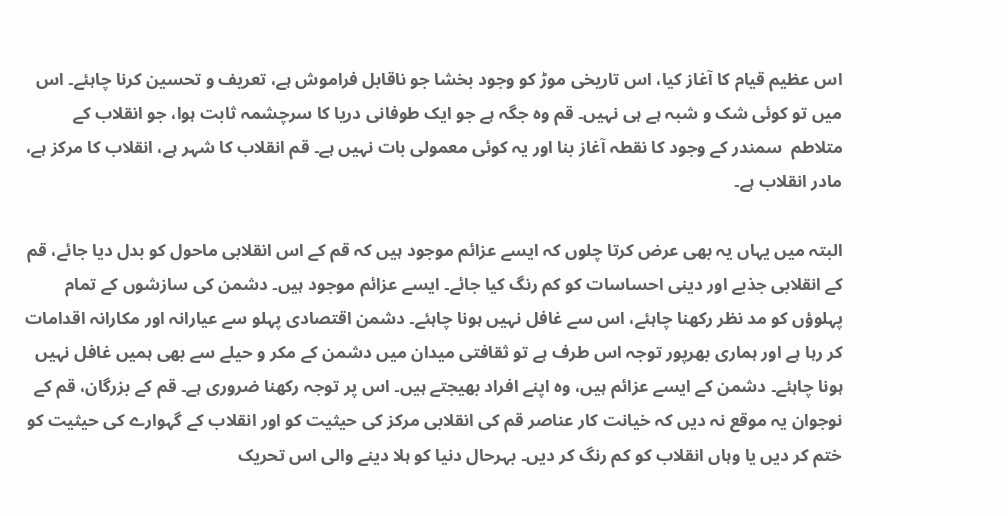اس عظیم قیام کا آغاز کیا، اس تاریخی موڑ کو وجود بخشا جو ناقابل فراموش ہے، تعریف و تحسین کرنا چاہئے۔ اس میں تو کوئی شک و شبہ ہے ہی نہیں۔ قم وہ جگہ ہے جو ایک طوفانی دریا کا سرچشمہ ثابت ہوا، جو انقلاب کے متلاطم  سمندر کے وجود کا نقطہ آغاز بنا اور یہ کوئی معمولی بات نہیں ہے۔ قم انقلاب کا شہر ہے، انقلاب کا مرکز ہے، مادر انقلاب ہے۔

البتہ میں یہاں یہ بھی عرض کرتا چلوں کہ ایسے عزائم موجود ہیں کہ قم کے اس انقلابی ماحول کو بدل دیا جائے، قم کے انقلابی جذبے اور دینی احساسات کو کم رنگ کیا جائے۔ ایسے عزائم موجود ہیں۔ دشمن کی سازشوں کے تمام پہلوؤں کو مد نظر رکھنا چاہئے، اس سے غافل نہیں ہونا چاہئے۔ دشمن اقتصادی پہلو سے عیارانہ اور مکارانہ اقدامات کر رہا ہے اور ہماری بھرپور توجہ اس طرف ہے تو ثقافتی میدان میں دشمن کے مکر و حیلے سے بھی ہمیں غافل نہیں ہونا چاہئے۔ دشمن کے ایسے عزائم ہیں، وہ اپنے افراد بھیجتے ہیں۔ اس پر توجہ رکھنا ضروری ہے۔ قم کے بزرگان، قم کے نوجوان یہ موقع نہ دیں کہ خیانت کار عناصر قم کی انقلابی مرکز کی حیثیت کو اور انقلاب کے گہوارے کی حیثیت کو ختم کر دیں یا وہاں انقلاب کو کم رنگ کر دیں۔ بہرحال دنیا کو ہلا دینے والی اس تحریک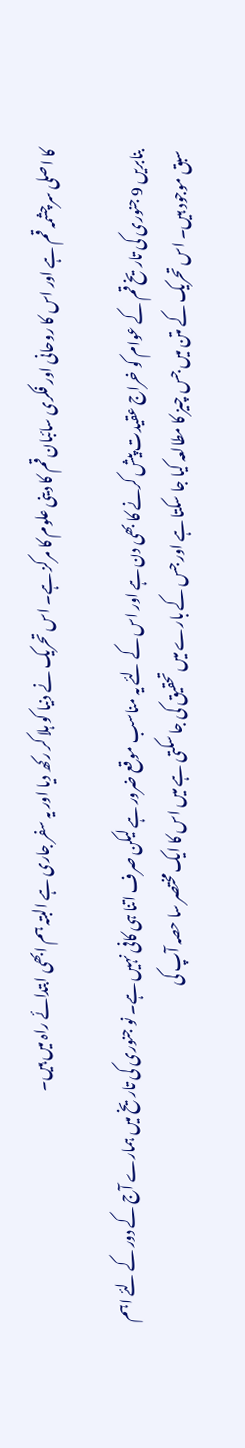کا اصلی سرچشمہ قم ہے اور اس کا روحانی اور فکری سائبان قم کا دینی علوم کا مرکز ہے۔ اس تحریک نے دنیا کو ہلا کر رکھ دیا اور یہ سفر جاری ہے البتہ ہم ابھی ابتدائے راہ میں ہیں۔

بنابریں 9 جنوری کی تاریخ قم کے عوام کو خراج عقیدت پیش کرنے کا بھی دن ہے اور اس کے لئے یہ مناسب موقع ضرور ہے لیکن صرف اتنا ہی کافی نہیں ہے۔ نو جنوری کی تاریخ میں ہمارے آج کے دور کے لئے اہم سبق موجود ہیں۔ اس تحریک کے متن میں جس چیز کا مطالعہ کیا جا سکتا ہے اور جس کے بارے میں تحقیق کی جا سکتی ہے میں اس کا ایک مختصر سا حصہ آپ کی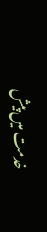خدمت میں پیش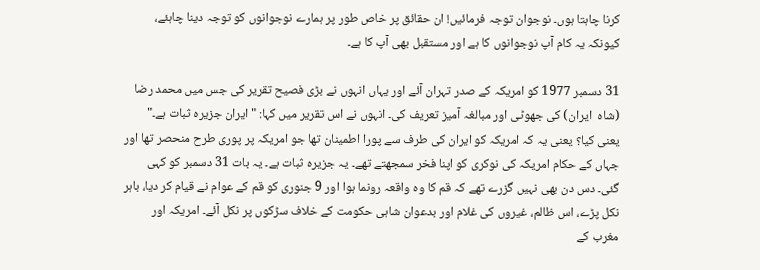کرنا چاہتا ہوں۔ نوجوان توجہ فرمائیں! ان حقائق پر خاص طور پر ہمارے نوجوانوں کو توجہ دینا چاہئے، کیونکہ یہ کام آپ نوجوانوں کا ہے اور مستقبل بھی آپ کا ہے۔

31 دسمبر 1977 کو امریکہ کے صدر تہران آئے اور یہاں انہوں نے بڑی فصیح تقریر کی جس میں محمد رضا (شاہ  ایران) کی جھوٹی اور مبالغہ آمیز تعریف کی۔ انہوں نے اس تقریر میں کہا: "ایران جزیرہ ثبات ہے۔" یعنی کیا؟ یعنی یہ کہ امریکہ کو ایران کی طرف سے پورا اطمینان تھا جو امریکہ پر پوری طرح منحصر تھا اور جہاں کے حکام امریکہ کی نوکری کو اپنا فخر سمجھتے تھے۔ یہ جزیرہ ثبات ہے۔ یہ بات 31 دسمبر کو کہی گئی۔ دس دن بھی نہیں گزرے تھے کہ قم کا وہ واقعہ رونما ہوا اور 9 جنوری کو قم کے عوام نے قیام کر دیا، باہر نکل پڑے، اس ظالم، غیروں کی غلام اور بدعوان شاہی حکومت کے خلاف سڑکوں پر نکل آئے۔ امریکہ اور مغرب کے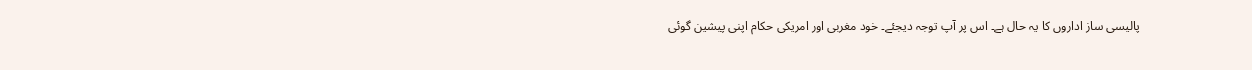پالیسی ساز اداروں کا یہ حال ہے۔ اس پر آپ توجہ دیجئے۔ خود مغربی اور امریکی حکام اپنی پیشین گوئی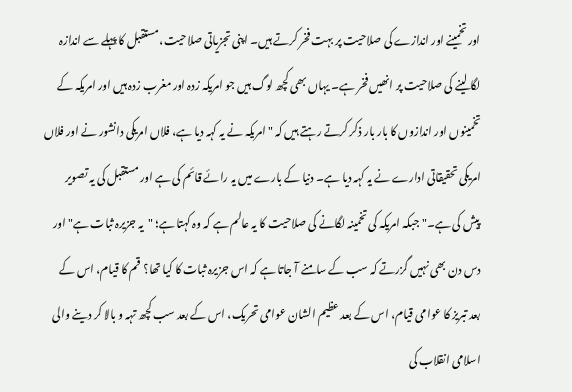اور تخمینے اور اندازے کی صلاحیت پر بہت فخر کرتے ہیں۔ اپنی تجزیاتی صلاحیت، مستقبل کا پہلے سے اندازہ لگا لینے کی صلاحیت پر انھیں فخر ہے۔ یہاں بھی کچھ لوگ ہیں جو امریکہ زدہ اور مغرب زدہ ہیں اور امریکہ کے تخمینوں اور اندازوں کا بار بار ذکر کرتے رہتے ہیں کہ "امریکہ نے یہ کہہ دیا ہے، فلاں امریکی دانشور نے اور فلاں امریکی تحقیقاتی ادارے نے یہ کہہ دیا ہے۔ دنیا کے بارے میں یہ رائے قائم کی ہے اور مستقبل کی یہ تصویر پیش کی ہے۔" جبکہ امریکہ کی تخمینہ لگانے کی صلاحیت کا یہ عالم ہے کہ وہ کہتا ہے؛ "یہ جزیرہ ثبات ہے" اور دس دن بھی نہیں گزرتے کہ سب کے سامنے آ جاتا ہے کہ اس جزیرہ ثبات کا کیا تھا؟  قم کا قیام، اس کے بعد تبریز کا عوامی قیام، اس کے بعد عظیم الشان عوامی تحریک، اس کے بعد سب کچھ تہہ و بالا کر دینے والی اسلامی انقلاب کی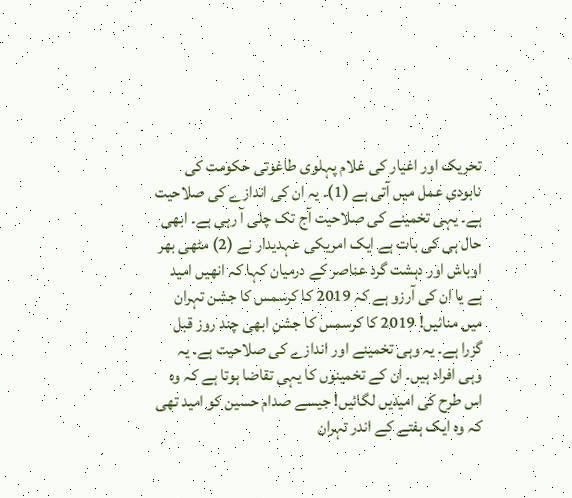تحریک اور اغیار کی غلام پہلوی طاغوتی حکومت کی نابودی عمل میں آتی ہے (1)۔ یہ ان کی اندازے کی صلاحیت ہے۔ یہی تخمینے کی صلاحیت آج تک چلی آ رہی ہے۔ ابھی حال ہی کی بات ہے ایک امریکی عہدیدار نے (2) مٹھی بھر اوباش اور دہشت گرد عناصر کے درمیان کہا کہ انھیں امید ہے یا ان کی آرزو ہے کہ 2019 کا کرسمس کا جشن تہران میں منائیں! 2019 کا کرسمس کا جشن ابھی چند روز قبل گزرا ہے۔ یہ وہی تخمینے اور اندازے کی صلاحیت ہے۔ یہ وہی افراد ہیں۔ ان کے تخمینوں کا یہی تقاضا ہوتا ہے کہ وہ اس طرح کی امیدیں لگائیں! جیسے صدام حسین کو امید تھی کہ وہ ایک ہفتے کے اندر تہران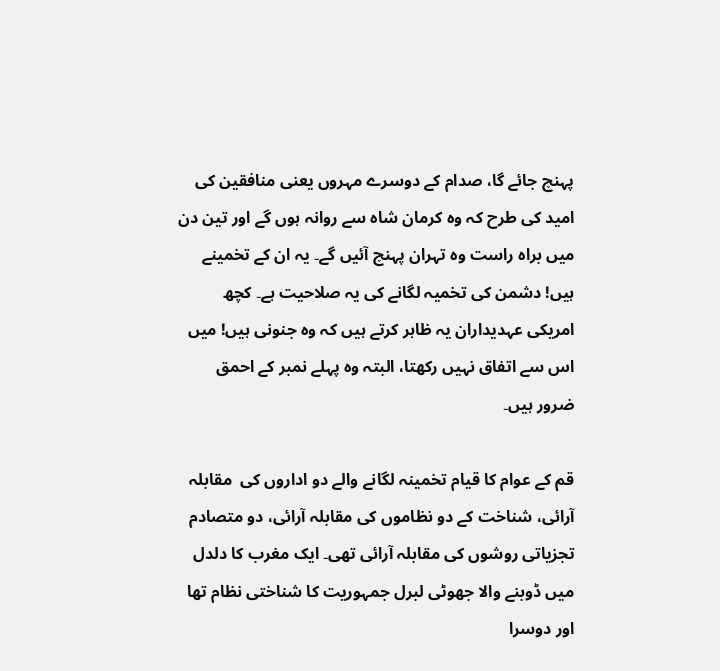پہنچ جائے گا، صدام کے دوسرے مہروں یعنی منافقین کی امید کی طرح کہ وہ کرمان شاہ سے روانہ ہوں گے اور تین دن میں براہ راست وہ تہران پہنچ آئیں گے۔ یہ ان کے تخمینے ہیں! دشمن کی تخمیہ لگانے کی یہ صلاحیت ہے۔ کچھ امریکی عہدیداران یہ ظاہر کرتے ہیں کہ وہ جنونی ہیں! میں اس سے اتفاق نہیں رکھتا، البتہ وہ پہلے نمبر کے احمق ضرور ہیں۔

قم کے عوام کا قیام تخمینہ لگانے والے دو اداروں کی  مقابلہ آرائی، شناخت کے دو نظاموں کی مقابلہ آرائی، دو متصادم تجزیاتی روشوں کی مقابلہ آرائی تھی۔ ایک مغرب کا دلدل میں ڈوبنے والا جھوٹی لبرل جمہوریت کا شناختی نظام تھا اور دوسرا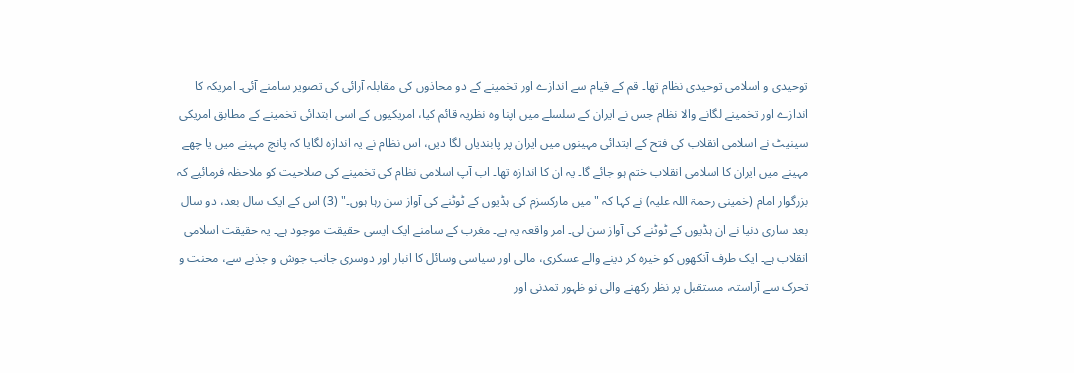توحیدی و اسلامی توحیدی نظام تھا۔ قم کے قیام سے اندازے اور تخمینے کے دو محاذوں کی مقابلہ آرائی کی تصویر سامنے آئی۔ امریکہ کا اندازے اور تخمینے لگانے والا نظام جس نے ایران کے سلسلے میں اپنا وہ نظریہ قائم کیا، امریکیوں کے اسی ابتدائی تخمینے کے مطابق امریکی سینیٹ نے اسلامی انقلاب کی فتح کے ابتدائی مہینوں میں ایران پر پابندیاں لگا دیں، اس نظام نے یہ اندازہ لگایا کہ پانچ مہینے میں یا چھے مہینے میں ایران کا اسلامی انقلاب ختم ہو جائے گا۔ یہ ان کا اندازہ تھا۔ اب آپ اسلامی نظام کی تخمینے کی صلاحیت کو ملاحظہ فرمائیے کہ بزرگوار امام (خمینی رحمۃ اللہ علیہ) نے کہا کہ "میں مارکسزم کی ہڈیوں کے ٹوٹنے کی آواز سن رہا ہوں۔" (3) اس کے ایک سال بعد، دو سال بعد ساری دنیا نے ان ہڈیوں کے ٹوٹنے کی آواز سن لی۔ امر واقعہ یہ ہے۔ مغرب کے سامنے ایک ایسی حقیقت موجود ہے۔ یہ حقیقت اسلامی انقلاب ہے۔ ایک طرف آنکھوں کو خیرہ کر دینے والے عسکری، مالی اور سیاسی وسائل کا انبار اور دوسری جانب جوش و جذبے سے، محنت و تحرک سے آراستہ، مستقبل پر نظر رکھنے والی نو ظہور تمدنی اور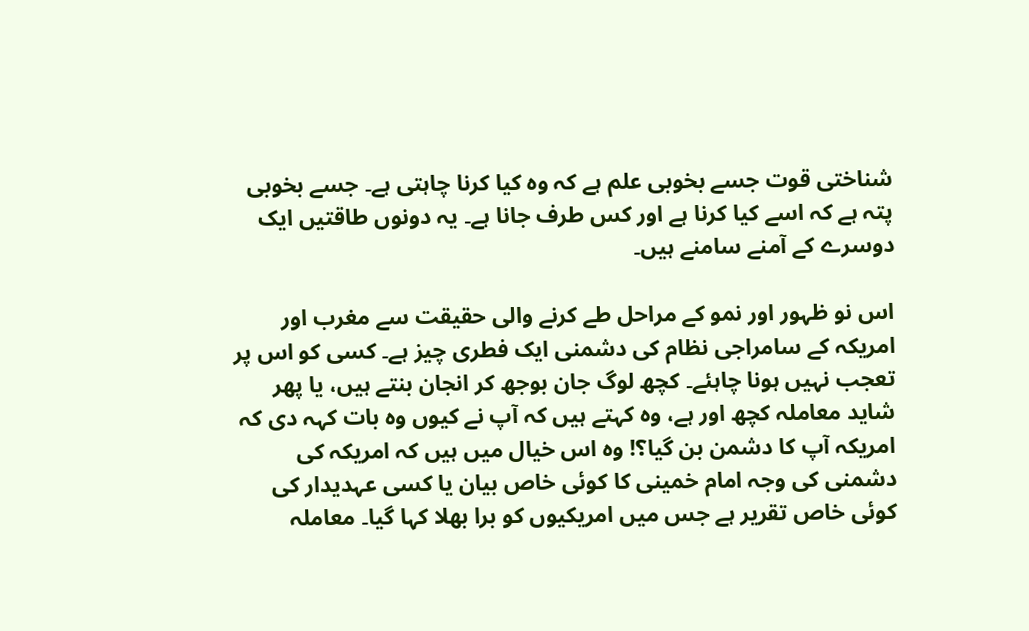شناختی قوت جسے بخوبی علم ہے کہ وہ کیا کرنا چاہتی ہے۔ جسے بخوبی پتہ ہے کہ اسے کیا کرنا ہے اور کس طرف جانا ہے۔ یہ دونوں طاقتیں ایک دوسرے کے آمنے سامنے ہیں۔

اس نو ظہور اور نمو کے مراحل طے کرنے والی حقیقت سے مغرب اور امریکہ کے سامراجی نظام کی دشمنی ایک فطری چیز ہے۔ کسی کو اس پر تعجب نہیں ہونا چاہئے۔ کچھ لوگ جان بوجھ کر انجان بنتے ہیں، یا پھر شاید معاملہ کچھ اور ہے، وہ کہتے ہیں کہ آپ نے کیوں وہ بات کہہ دی کہ امریکہ آپ کا دشمن بن گيا؟! وہ اس خیال میں ہیں کہ امریکہ کی دشمنی کی وجہ امام خمینی کا کوئی خاص بیان یا کسی عہدیدار کی کوئی خاص تقریر ہے جس میں امریکیوں کو برا بھلا کہا گيا۔ معاملہ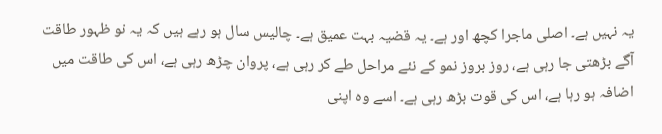یہ نہیں ہے۔ اصلی ماجرا کچھ اور ہے۔ یہ قضیہ بہت عمیق ہے۔ چالیس سال ہو رہے ہیں کہ یہ نو ظہور طاقت آگے بڑھتی جا رہی ہے، روز بروز نمو کے نئے مراحل طے کر رہی ہے، پروان چڑھ رہی ہے، اس کی طاقت میں اضافہ ہو رہا ہے، اس کی قوت بڑھ رہی ہے۔ اسے وہ اپنی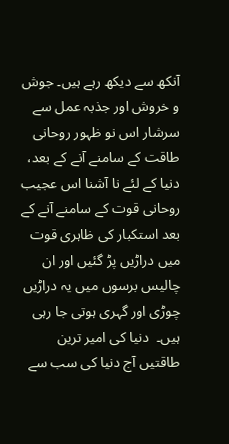آنکھ سے دیکھ رہے ہیں۔ جوش و خروش اور جذبہ عمل سے سرشار اس نو ظہور روحانی طاقت کے سامنے آنے کے بعد، دنیا کے لئے نا آشنا اس عجیب روحانی قوت کے سامنے آنے کے بعد استکبار کی ظاہری قوت میں دراڑیں پڑ گئیں اور ان چالیس برسوں میں یہ دراڑیں چوڑی اور گہری ہوتی جا رہی ہیں۔  دنیا کی امیر ترین طاقتیں آج دنیا کی سب سے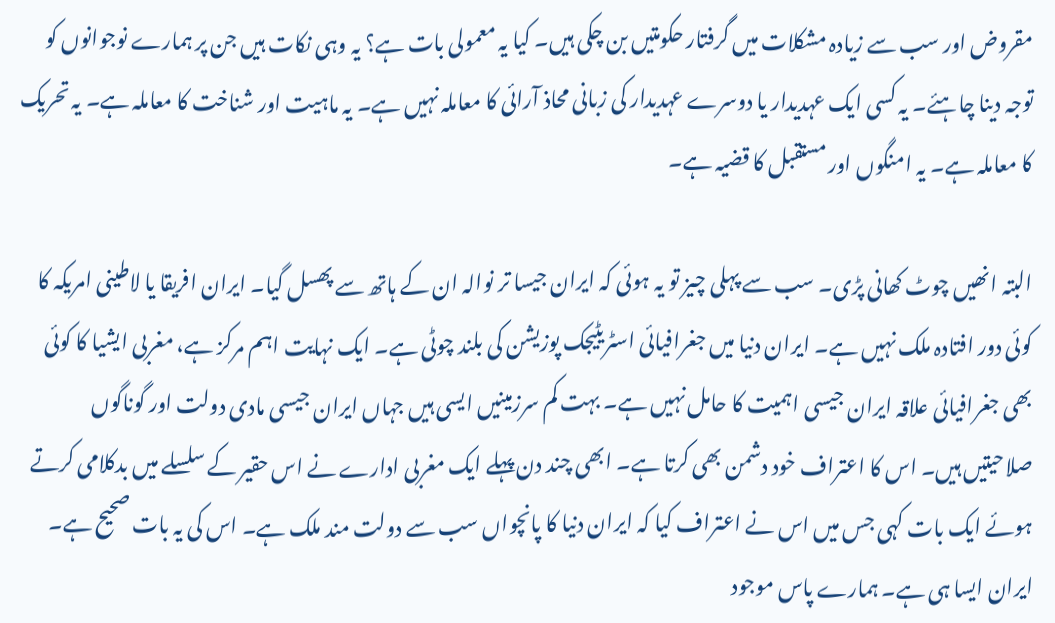مقروض اور سب سے زیادہ مشکلات میں گرفتار حکومتیں بن چکی ہیں۔ کیا یہ معمولی بات ہے؟ یہ وہی نکات ہیں جن پر ہمارے نوجوانوں کو توجہ دینا چاہئے۔ یہ کسی ایک عہدیدار یا دوسرے عہدیدار کی زبانی محاذ آرائی کا معاملہ نہیں ہے۔ یہ ماہیت اور شناخت کا معاملہ ہے۔ یہ تحریک کا معاملہ ہے۔ یہ امنگوں اور مستقبل کا قضیہ ہے۔

البتہ انھیں چوٹ کھانی پڑی۔ سب سے پہلی چیز تو یہ ہوئی کہ ایران جیسا تر نوالہ ان کے ہاتھ سے پھسل گیا۔ ایران افریقا یا لاطینی امریکہ کا کوئی دور افتادہ ملک نہیں ہے۔ ایران دنیا میں جغرافیائی اسٹریٹیجک پوزیشن کی بلند چوٹی ہے۔ ایک نہایت اہم مرکز ہے، مغربی ایشیا کا کوئی بھی جغرافیائی علاقہ ایران جیسی اہمیت کا حامل نہیں ہے۔ بہت کم سرزمینیں ایسی ہیں جہاں ایران جیسی مادی دولت اور گوناگوں صلاحیتیں ہیں۔ اس کا اعتراف خود دشمن بھی کرتا ہے۔ ابھی چند دن پہلے ایک مغربی ادارے نے اس حقیر کے سلسلے میں بدکلامی کرتے ہوئے ایک بات کہی جس میں اس نے اعتراف کیا کہ ایران دنیا کا پانچواں سب سے دولت مند ملک ہے۔ اس کی یہ بات صحیح ہے۔ ایران ایسا ہی ہے۔ ہمارے پاس موجود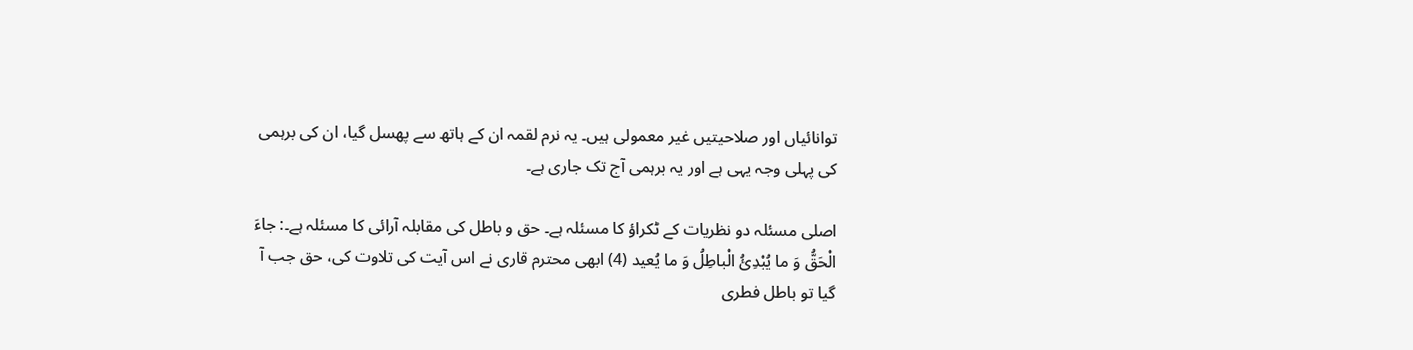توانائیاں اور صلاحیتیں غیر معمولی ہیں۔ یہ نرم لقمہ ان کے ہاتھ سے پھسل گیا، ان کی برہمی کی پہلی وجہ یہی ہے اور یہ برہمی آج تک جاری ہے۔

اصلی مسئلہ دو نظریات کے ٹکراؤ کا مسئلہ ہے۔ حق و باطل کی مقابلہ آرائی کا مسئلہ ہے۔: جاءَ الْحَقُّ وَ ما یُبْدِئُ الْباطِلُ وَ ما یُعید (4) ابھی محترم قاری نے اس آیت کی تلاوت کی، حق جب آ گیا تو باطل فطری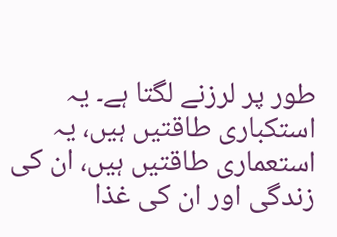طور پر لرزنے لگتا ہے۔ یہ استکباری طاقتیں ہیں، یہ استعماری طاقتیں ہیں، ان کی زندگی اور ان کی غذا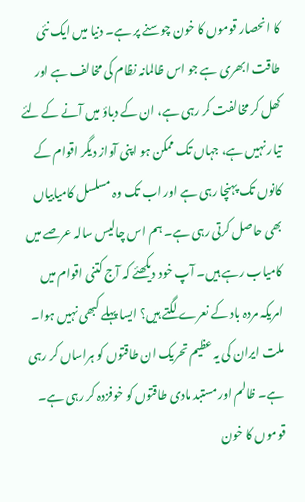کا انحصار قوموں کا خون چوسنے پر ہے۔ دنیا میں ایک نئی طاقت ابھری ہے جو اس ظالمانہ نظام کی مخالف ہے اور کھل کر مخالفت کر رہی ہے، ان کے دباؤ میں آنے کے لئے تیار نہیں ہے، جہاں تک ممکن ہو اپنی آواز دیگر اقوام کے کانوں تک پہنچا رہی ہے اور اب تک وہ مسلسل کامیابیاں بھی حاصل کرتی رہی ہے۔ ہم اس چالیس سالہ عرصے میں کامیاب رہے ہیں۔ آپ خود دیکھئے کہ آج کتنی اقوام میں امریکہ مردہ باد کے نعرے لگتے ہیں؟ ایسا پہلے کبھی نہیں ہوا۔ ملت ایران کی یہ عظیم تحریک ان طاقتوں کو ہراساں کر رہی ہے۔ ظالم اور مستبد مادی طاقتوں کو خوفزدہ کر رہی ہے۔ قوموں کا خون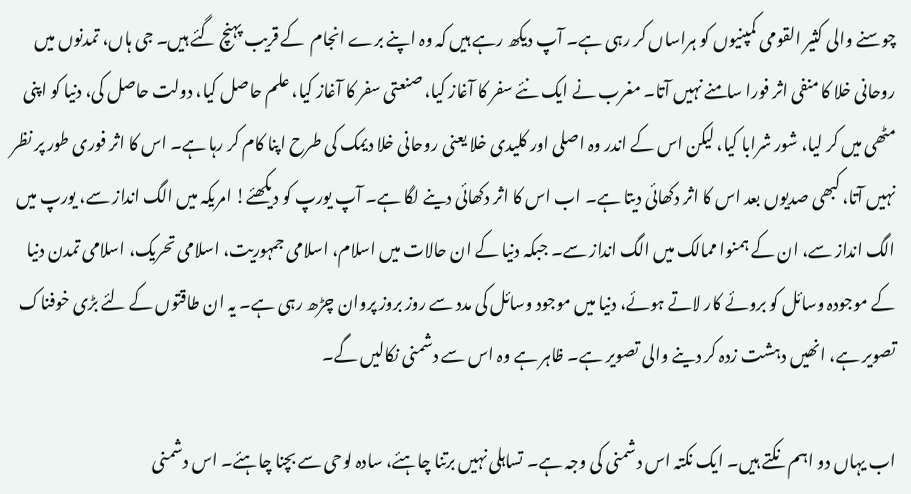چوسنے والی کثیر القومی کمپنیوں کو ہراساں کر رہی ہے۔ آپ دیکھ رہے ہیں کہ وہ اپنے برے انجام  کے قریب پہنچ گئے ہیں۔ جی ہاں، تمدنوں میں روحانی خلا کا منفی اثر فورا سامنے نہیں آتا۔ مغرب نے ایک نئے سفر کا آغاز کیا، صنعتی سفر کا آغاز کیا، علم حاصل کیا، دولت حاصل کی، دنیا کو اپنی مٹھی میں کر لیا، شور شرابا کیا، لیکن اس کے اندر وہ اصلی اور کلیدی خلا یعنی روحانی خلا دیمک کی طرح اپنا کام کر رہا ہے۔ اس کا اثر فوری طور پر نظر نہیں آتا، کبھی صدیوں بعد اس کا اثر دکھائی دیتا ہے۔ اب اس کا اثر دکھائی دینے لگا ہے۔ آپ یورپ کو دیکھئے! امریکہ میں الگ انداز سے، یورپ میں الگ انداز سے، ان کے ہمنوا ممالک میں الگ انداز سے۔ جبکہ دنیا کے ان حالات میں اسلام، اسلامی جمہوریت، اسلامی تحریک، اسلامی تمدن دنیا کے موجودہ وسائل کو بروئے کار لاتے ہوئے، دنیا میں موجود وسائل کی مدد سے روز بروز پروان چڑھ رہی ہے۔ یہ ان طاقتوں کے لئے بڑی خوفناک تصویر ہے، انھیں دہشت زدہ کر دینے والی تصویر ہے۔ ظاہر ہے وہ اس سے دشمنی نکالیں گے۔

اب یہاں دو اہم نکتے ہیں۔ ایک نکتہ اس دشمنی کی وجہ ہے۔ تساہلی نہیں برتنا چاہئے، سادہ لوحی سے بچنا چاہئے۔ اس دشمنی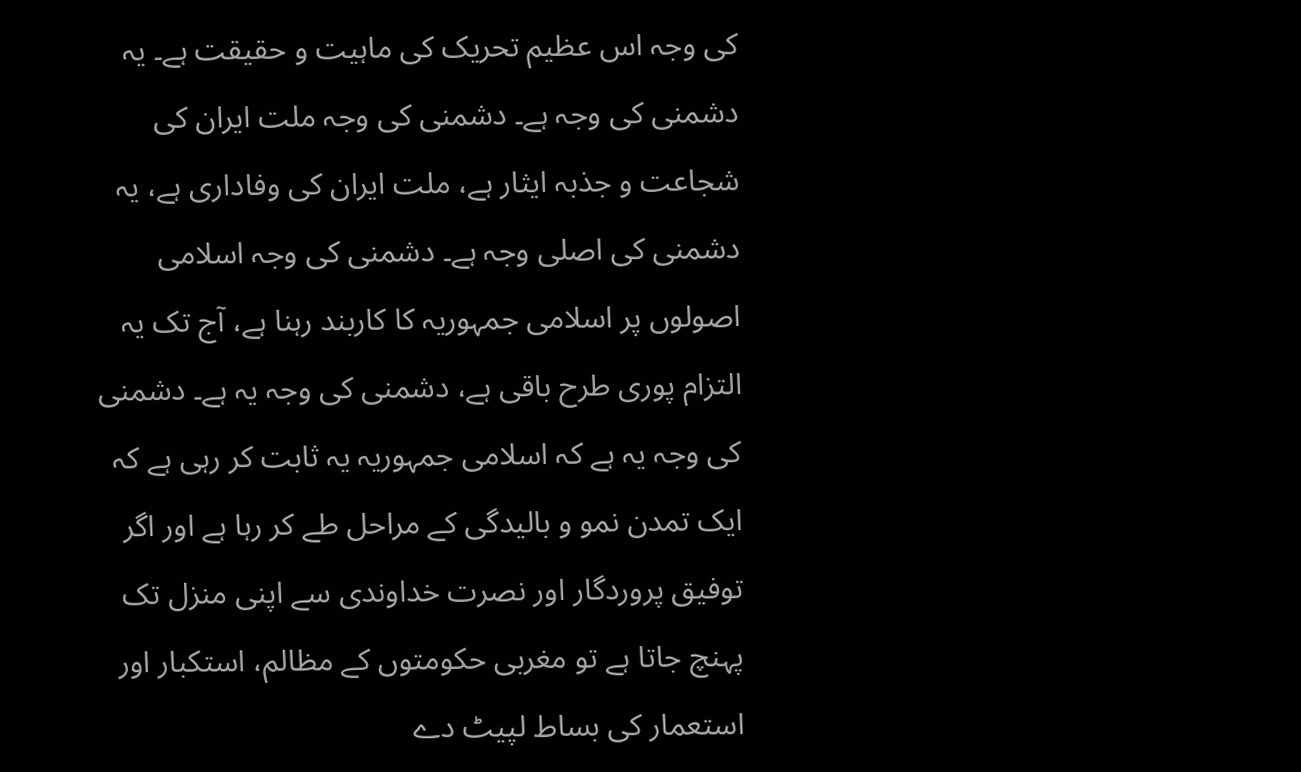کی وجہ اس عظیم تحریک کی ماہیت و حقیقت ہے۔ یہ دشمنی کی وجہ ہے۔ دشمنی کی وجہ ملت ایران کی شجاعت و جذبہ ایثار ہے، ملت ایران کی وفاداری ہے، یہ دشمنی کی اصلی وجہ ہے۔ دشمنی کی وجہ اسلامی اصولوں پر اسلامی جمہوریہ کا کاربند رہنا ہے، آج تک یہ التزام پوری طرح باقی ہے، دشمنی کی وجہ یہ ہے۔ دشمنی کی وجہ یہ ہے کہ اسلامی جمہوریہ یہ ثابت کر رہی ہے کہ ایک تمدن نمو و بالیدگی کے مراحل طے کر رہا ہے اور اگر توفیق پروردگار اور نصرت خداوندی سے اپنی منزل تک پہنچ جاتا ہے تو مغربی حکومتوں کے مظالم، استکبار اور استعمار کی بساط لپیٹ دے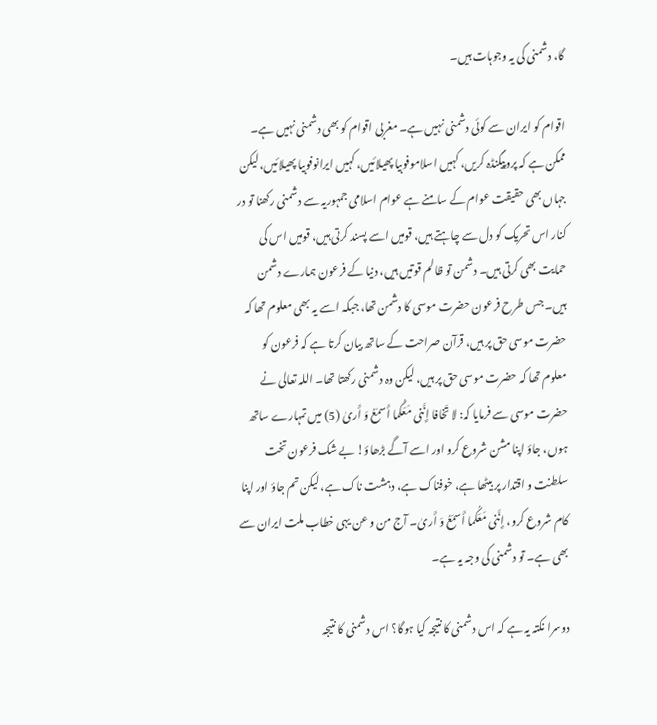گا، دشمنی کی یہ وجوہات ہیں۔

اقوام کو ایران سے کوئی دشمنی نہیں ہے۔ مغربی اقوام کو بھی دشمنی نہیں ہے۔  ممکن ہے کہ پروپیگنڈہ کریں، کہیں اسلاموفوبیا پھیلائیں، کہیں ایرانوفوبیا پھیلائیں، لیکن جہاں بھی حقیقت عوام کے سامنے ہے عوام اسلامی جمہوریہ سے دشمنی رکھنا تو در کنار اس تحریک کو دل سے چاہتے ہیں، قومیں اسے پسند کرتی ہیں، قومیں اس کی حمایت بھی کرتی ہیں۔ دشمن تو ظالم قوتیں ہیں، دنیا کے فرعون ہمارے دشمن ہیں۔ جس طرح فرعون حضرت موسی کا دشمن تھا، جبکہ اسے یہ بھی معلوم تھا کہ حضرت موسی حق پر ہیں، قرآن صراحت کے ساتھ بیان کرتا ہے کہ فرعون کو معلوم تھا کہ حضرت موسی حق پر ہیں، لیکن وہ دشمنی رکھتا تھا۔ اللہ تعالی نے حضرت موسی سے فرمایا کہ: لا تَخافا إِنَّنی مَعَکُما أَسمَعُ وَ أَرىٰ (5) میں تمہارے ساتھ ہوں، جاؤ اپنا مشن شروع کرو اور اسے آگے بڑھاؤ! بے شک فرعون تخت سلطنت و اقتدار پر بیٹھا ہے، خوفناک ہے، دہشت ناک ہے، لیکن تم جاؤ اور اپنا کام شروع کرو، إِنَّنی مَعَکُما أَسمَعُ وَ أَرىٰ۔ آج من و عن یہی خطاب ملت ایران سے بھی ہے۔ تو دشمنی کی وجہ یہ ہے۔

دوسرا نکتہ یہ ہے کہ اس دشمنی کا نتیجہ کیا ہوگا؟ اس دشمنی کا نتیجہ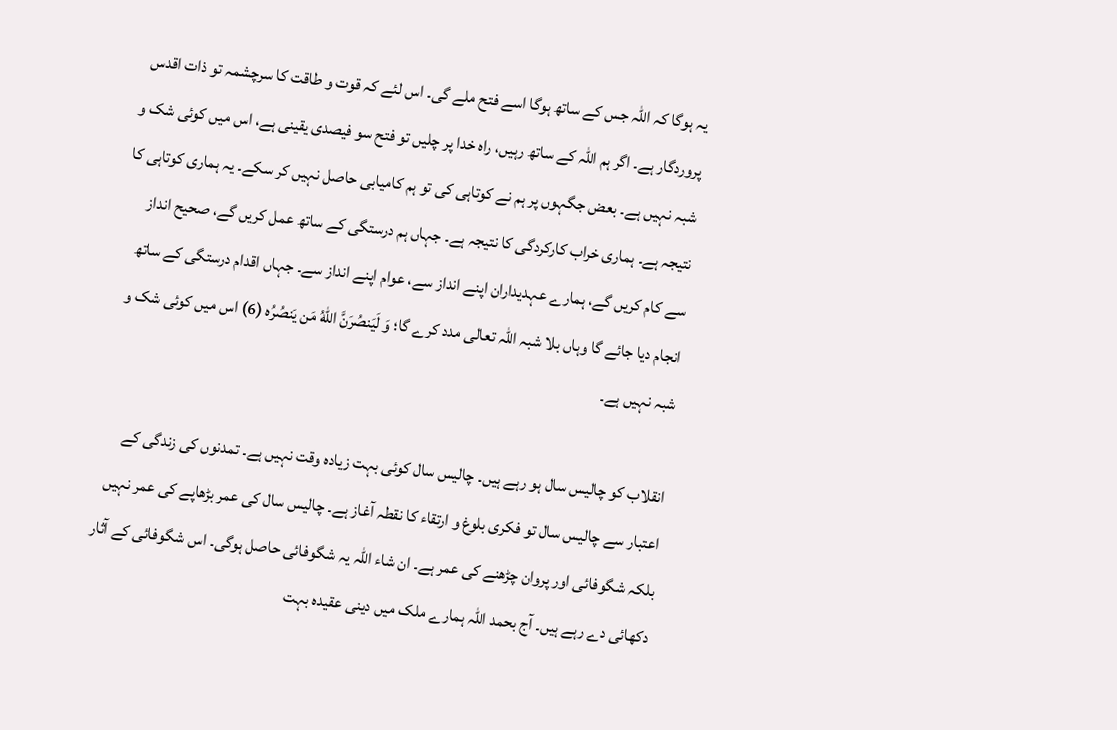یہ ہوگا کہ اللہ جس کے ساتھ ہوگا اسے فتح ملے گی۔ اس لئے کہ قوت و طاقت کا سرچشمہ تو ذات اقدس پروردگار ہے۔ اگر ہم اللہ کے ساتھ رہیں، راہ خدا پر چلیں تو فتح سو فیصدی یقینی ہے، اس میں کوئی شک و شبہ نہیں ہے۔ بعض جگہوں پر ہم نے کوتاہی کی تو ہم کامیابی حاصل نہیں کر سکے۔ یہ ہماری کوتاہی کا نتیجہ ہے۔ ہماری خراب کارکردگی کا نتیجہ ہے۔ جہاں ہم درستگی کے ساتھ عمل کریں گے، صحیح انداز سے کام کریں گے، ہمارے عہدیداران اپنے انداز سے، عوام اپنے انداز سے۔ جہاں اقدام درستگی کے ساتھ انجام دیا جائے گا وہاں بلا شبہ اللہ تعالی مدد کرے گا؛ وَ لَیَنصُرَنَّ اللهُ مَن یَنصُرُه (6) اس میں کوئی شک و شبہ نہیں ہے۔

انقلاب کو چالیس سال ہو رہے ہیں۔ چالیس سال کوئی بہت زیادہ وقت نہیں ہے۔ تمدنوں کی زندگی کے اعتبار سے چالیس سال تو فکری بلوغ و ارتقاء کا نقطہ آغاز ہے۔ چالیس سال کی عمر بڑھاپے کی عمر نہیں بلکہ شگوفائی اور پروان چڑھنے کی عمر ہے۔ ان شاء اللہ یہ شگوفائی حاصل ہوگی۔ اس شگوفائی کے آثار دکھائی دے رہے ہیں۔ آج بحمد اللہ ہمارے ملک میں دینی عقیدہ بہت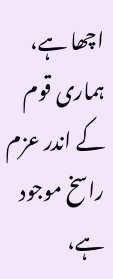اچھا ہے، ہماری قوم کے اندر عزم راسخ موجود ہے،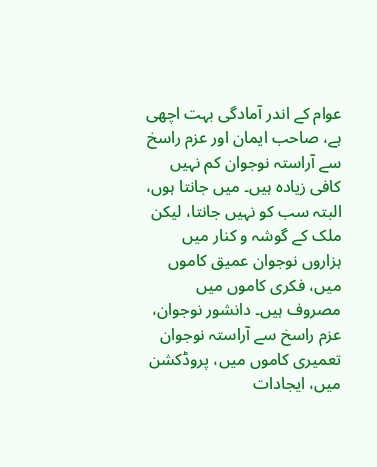عوام کے اندر آمادگی بہت اچھی ہے، صاحب ایمان اور عزم راسخ سے آراستہ نوجوان کم نہیں کافی زیادہ ہیں۔ میں جانتا ہوں، البتہ سب کو نہیں جانتا، لیکن ملک کے گوشہ و کنار میں ہزاروں نوجوان عمیق کاموں میں، فکری کاموں میں مصروف ہیں۔ دانشور نوجوان، عزم راسخ سے آراستہ نوجوان تعمیری کاموں میں، پروڈکشن میں، ایجادات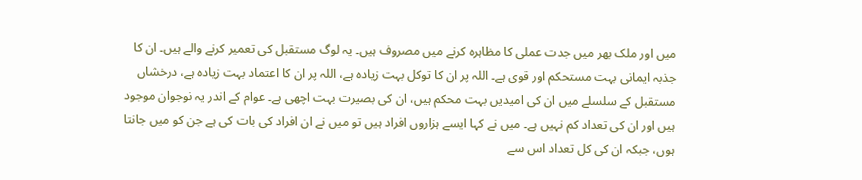میں اور ملک بھر میں جدت عملی کا مظاہرہ کرنے میں مصروف ہیں۔ یہ لوگ مستقبل کی تعمیر کرنے والے ہیں۔ ان کا جذبہ ایمانی بہت مستحکم اور قوی ہے۔ اللہ پر ان کا توکل بہت زیادہ ہے، اللہ پر ان کا اعتماد بہت زیادہ ہے، درخشاں مستقبل کے سلسلے میں ان کی امیدیں بہت محکم ہیں، ان کی بصیرت بہت اچھی ہے۔ عوام کے اندر یہ نوجوان موجود ہیں اور ان کی تعداد کم نہیں ہے۔ میں نے کہا ایسے ہزاروں افراد ہیں تو میں نے ان افراد کی بات کی ہے جن کو میں جانتا ہوں، جبکہ ان کی کل تعداد اس سے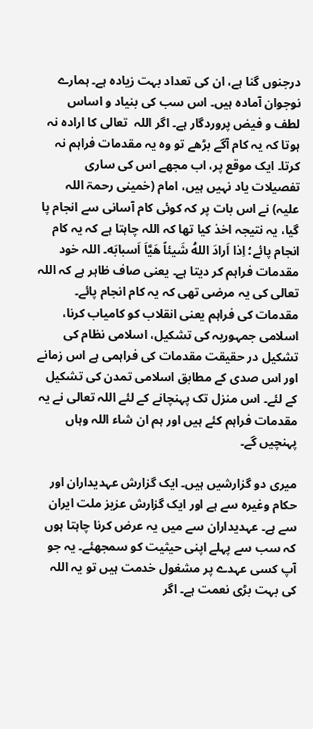درجنوں گنا ہے، ان کی تعداد بہت زیادہ ہے۔ ہمارے نوجوان آمادہ ہیں۔ اس سب کی بنیاد و اساس لطف و فیض پروردگار ہے۔ اگر اللہ  تعالی کا ارادہ نہ ہوتا کہ یہ کام آگے بڑھے تو وہ یہ مقدمات فراہم نہ کرتا۔ ایک موقع پر، اب مجھے اس کی ساری تفصیلات یاد نہیں ہیں، امام (خمینی رحمۃ اللہ علیہ) نے اس بات پر کہ کوئی کام آسانی سے انجام پا گیا، یہ نتیجہ اخذ کیا تھا کہ اللہ چاہتا ہے کہ یہ کام انجام پائے؛ اِذا اَرادَ اللهُ شَیئاً هَیَّاَ اَسبابَه‌۔ اللہ خود مقدمات فراہم کر دیتا ہے۔ یعنی صاف ظاہر ہے کہ اللہ تعالی کی یہ مرضی تھی کہ یہ کام انجام پائے۔ مقدمات کی فراہم یعنی انقلاب کو کامیاب کرنا، اسلامی جمہوریہ کی تشکیل، اسلامی نظام کی تشکیل در حقیقت مقدمات کی فراہمی ہے اس زمانے اور اس صدی کے مطابق اسلامی تمدن کی تشکیل کے لئے۔ اس منزل تک پہنچانے کے لئے اللہ تعالی نے یہ مقدمات فراہم کئے ہیں اور ہم ان شاء اللہ وہاں پہنچیں گے۔

میری دو گزارشیں ہیں۔ ایک گزارش عہدیداران اور حکام وغیرہ سے ہے اور ایک گزارش عزیز ملت ایران سے ہے۔ عہدیداران سے میں یہ عرض کرنا چاہتا ہوں کہ سب سے پہلے اپنی حیثیت کو سمجھئے۔ یہ جو آپ کسی عہدے پر مشغول خدمت ہیں تو یہ اللہ کی بہت بڑی نعمت ہے۔ اگر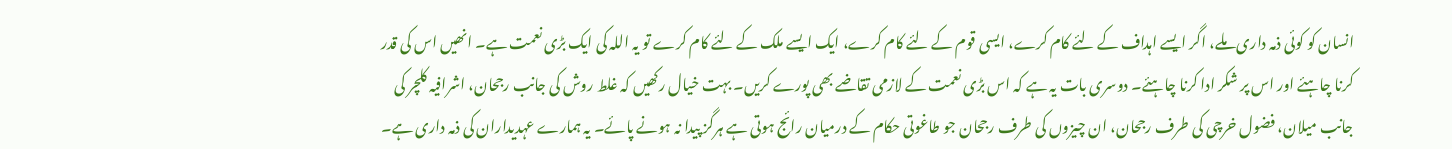انسان کو کوئی ذمہ داری ملے، اگر ایسے اہداف کے لئے کام کرے، ایسی قوم کے لئے کام کرے، ایک ایسے ملک کے لئے کام کرے تو یہ اللہ کی ایک بڑی نعمت ہے۔ انھیں اس کی قدر کرنا چاہئے اور اس پر شکر ادا کرنا چاہئے۔ دوسری بات یہ ہے کہ اس بڑی نعمت کے لازمی تقاضے بھی پورے کریں۔ بہت خيال رکھیں کہ غلط روش کی جانب رجحان، اشرافیہ کلچر کی جانب میلان، فضول خرچی کی طرف رجحان، ان چیزوں کی طرف رجحان جو طاغوتی حکام کے درمیان رائج ہوتی ہے ہرگز پیدا نہ ہونے پائے۔ یہ ہمارے عہدیداران کی ذمہ داری ہے۔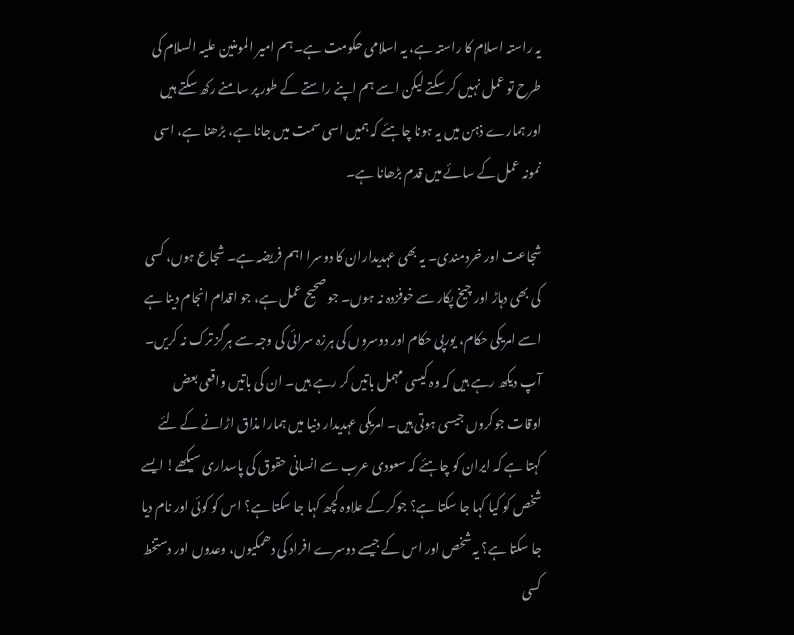یہ راستہ اسلام کا راستہ ہے، یہ اسلامی حکومت ہے۔ ہم امیر المومنین علیہ السلام کی طرح تو عمل نہیں کر سکتے لیکن اسے ہم اپنے راستے کے طور پر سامنے رکھ سکتے ہیں اور ہمارے ذہن میں یہ ہونا چاہئے کہ ہمیں اسی سمت میں جانا ہے، بڑھنا ہے، اسی نمونہ عمل کے سائے میں قدم بڑھانا ہے۔

شجاعت اور خردمندی۔ یہ بھی عہدیداران کا دوسرا اہم فریضہ ہے۔ شجاع ہوں، کسی کی بھی دہاڑ اور چیخ پکار سے خوفزدہ نہ ہوں۔ جو صحیح عمل ہے، جو اقدام انجام دینا ہے اسے امریکی حکام، یورپی حکام اور دوسروں کی ہرزہ سرائی کی وجہ سے ہرگز ترک نہ کریں۔ آپ دیکھ رہے ہیں کہ وہ کیسی مہمل باتیں کر رہے ہیں۔ ان کی باتیں واقعی بعض اوقات جوکروں جیسی ہوتی ہیں۔ امریکی عہدیدار دنیا میں ہمارا مذاق اڑانے کے لئے کہتا ہے کہ ایران کو چاہئے کہ سعودی عرب سے انسانی حقوق کی پاسداری سیکھے! ایسے شخص کو کیا کہا جا سکتا ہے؟ جوکر کے علاوہ کچھ کہا جا سکتا ہے؟ اس کو کوئی اور نام دیا جا سکتا ہے؟ یہ شخص اور اس کے جیسے دوسرے افراد کی دھمکیوں، وعدوں اور دستخط کسی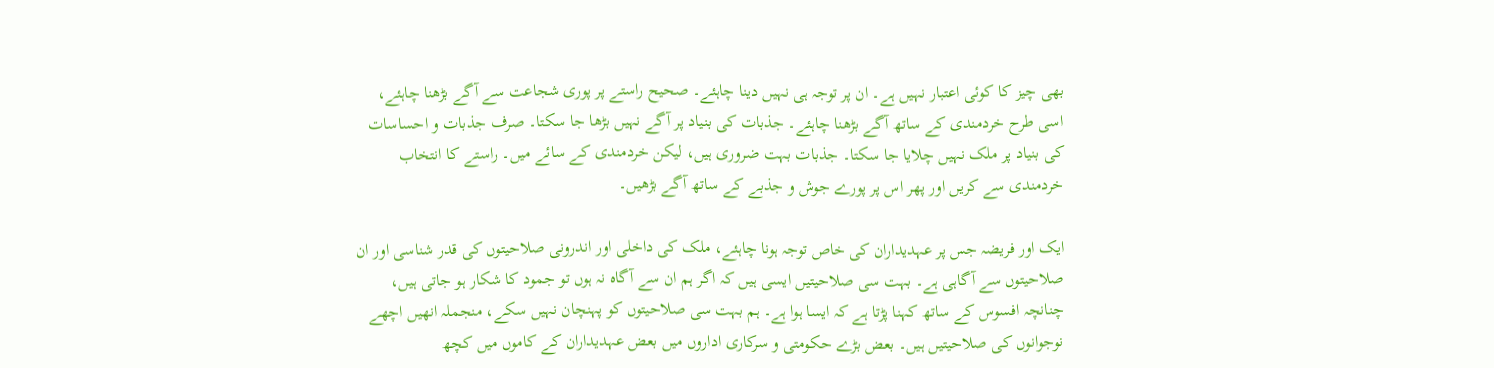بھی چیز کا کوئی اعتبار نہیں ہے۔ ان پر توجہ ہی نہیں دینا چاہئے۔ صحیح راستے پر پوری شجاعت سے آگے بڑھنا چاہئے، اسی طرح خردمندی کے ساتھ آگے بڑھنا چاہئے۔ جذبات کی بنیاد پر آگے نہیں بڑھا جا سکتا۔ صرف جذبات و احساسات کی بنیاد پر ملک نہیں چلایا جا سکتا۔ جذبات بہت ضروری ہیں، لیکن خردمندی کے سائے میں۔ راستے کا انتخاب خردمندی سے کریں اور پھر اس پر پورے جوش و جذبے کے ساتھ آگے بڑھیں۔

ایک اور فریضہ جس پر عہدیداران کی خاص توجہ ہونا چاہئے، ملک کی داخلی اور اندرونی صلاحیتوں کی قدر شناسی اور ان صلاحیتوں سے آگاہی ہے۔ بہت سی صلاحیتیں ایسی ہیں کہ اگر ہم ان سے آگاہ نہ ہوں تو جمود کا شکار ہو جاتی ہیں، چنانچہ افسوس کے ساتھ کہنا پڑتا ہے کہ ایسا ہوا ہے۔ ہم بہت سی صلاحیتوں کو پہنچان نہیں سکے، منجملہ انھیں اچھے نوجوانوں کی صلاحیتیں ہیں۔ بعض بڑے حکومتی و سرکاری اداروں میں بعض عہدیداران کے کاموں میں کچھ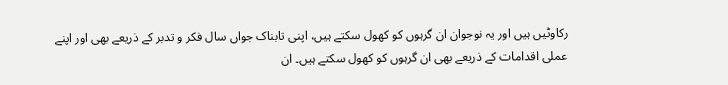رکاوٹیں ہیں اور یہ نوجوان ان گرہوں کو کھول سکتے ہیں، اپنی تابناک جواں سال فکر و تدبر کے ذریعے بھی اور اپنے عملی اقدامات کے ذریعے بھی ان گرہوں کو کھول سکتے ہیں۔ ان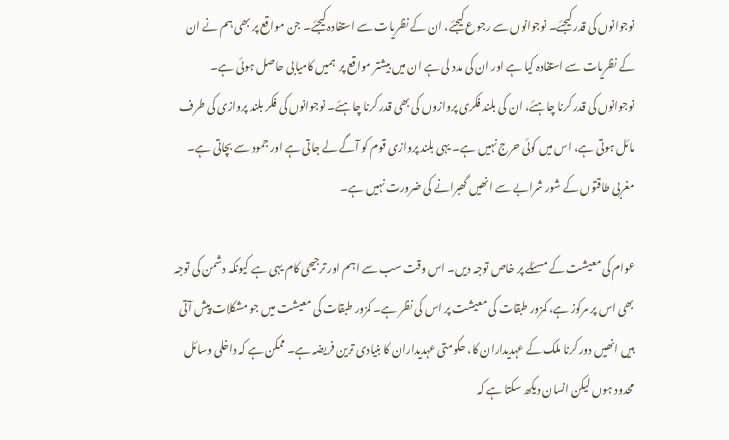نوجوانوں کی قدر کیجئے۔ نوجوانوں سے رجوع کیجئے، ان کے نظریات سے استفادہ کیجئے۔ جن مواقع پر بھی ہم نے ان کے نظریات سے استفادہ کیا ہے اور ان کی مدد لی ہے ان میں بیشتر مواقع پر  ہمیں کامیابی حاصل ہوئی ہے۔ نوجوانوں کی قدر کرنا چاہئے، ان کی بلند فکری پروازوں کی بھی قدر کرنا چاہئے۔ نوجوانوں کی فکر بلند پروازی کی طرف مائل ہوتی ہے، اس میں کوئی حرج نہیں ہے۔ یہی بلند پروازی قوم کو آگے لے جاتی ہے اور جمود سے بچاتی ہے۔ مغربی طاقتوں کے شور شرابے سے انھیں گھبرانے کی ضرورت نہیں ہے۔

عوام کی معیشت کے مسئلے پر خاص توجہ دیں۔ اس وقت سب سے اہم اور ترجیحی کام یہی ہے کیونکہ دشمن کی توجہ بھی اس پر مرکوز ہے، کمزور طبقات کی معیشت پر اس کی نظر ہے۔ کمزور طبقات کی معیشت میں جو مشکلات پیش آتی ہیں انھیں دور کرنا ملک کے عہدیداران کا، حکومتی عہدیداران کا بنیادی ترین فریضہ ہے۔ ممکن ہے کہ داخلی وسائل محدود ہوں لیکن انسان دیکھ سکتا ہے کہ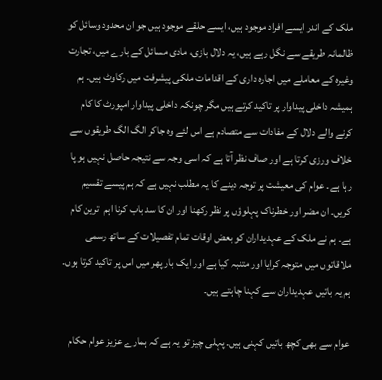ملک کے اندر ایسے افراد موجود ہیں، ایسے حلقے موجود ہیں جو ان محدود وسائل کو ظالمانہ طریقے سے نگل رہے ہیں، یہ دلال بازی، مادی مسائل کے بارے میں، تجارت وغیرہ کے معاملے میں اجارہ داری کے اقدامات ملکی پیشرفت میں رکاوٹ ہیں۔ ہم ہمیشہ داخلی پیداوار پر تاکید کرتے ہیں مگر چونکہ داخلی پیداوار امپورٹ کا کام کرنے والے دلال کے مفادات سے متصادم ہے اس لئے وہ جاکر الگ الگ طریقوں سے خلاف ورزی کرتا ہے اور صاف نظر آتا ہے کہ اسی وجہ سے نتیجہ حاصل نہیں ہو پا رہا ہے۔ عوام کی معیشت پر توجہ دینے کا یہ مطلب نہیں ہے کہ ہم پیسے تقسیم کریں۔ ان مضر اور خطرناک پہلوؤں پر نظر رکھنا اور ان کا سد باب کرنا اہم  ترین کام ہے۔ ہم نے ملک کے عہدیداران کو بعض اوقات تمام تفصیلات کے ساتھ رسمی ملاقاتوں میں متوجہ کرایا اور متنبہ کیا ہے اور ایک بار پھر میں اس پر تاکید کرتا ہوں۔ ہم یہ باتیں عہدیداران سے کہنا چاہتے ہیں۔

عوام سے بھی کچھ باتیں کہنی ہیں۔ پہلی چیز تو یہ ہے کہ ہمارے عزیز عوام حکام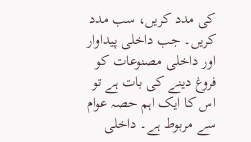کی مدد کریں، سب مدد کریں۔ جب داخلی پیداوار اور داخلی مصنوعات کو فروغ دینے کی بات ہے تو اس کا ایک اہم حصہ عوام سے مربوط ہے۔ داخلی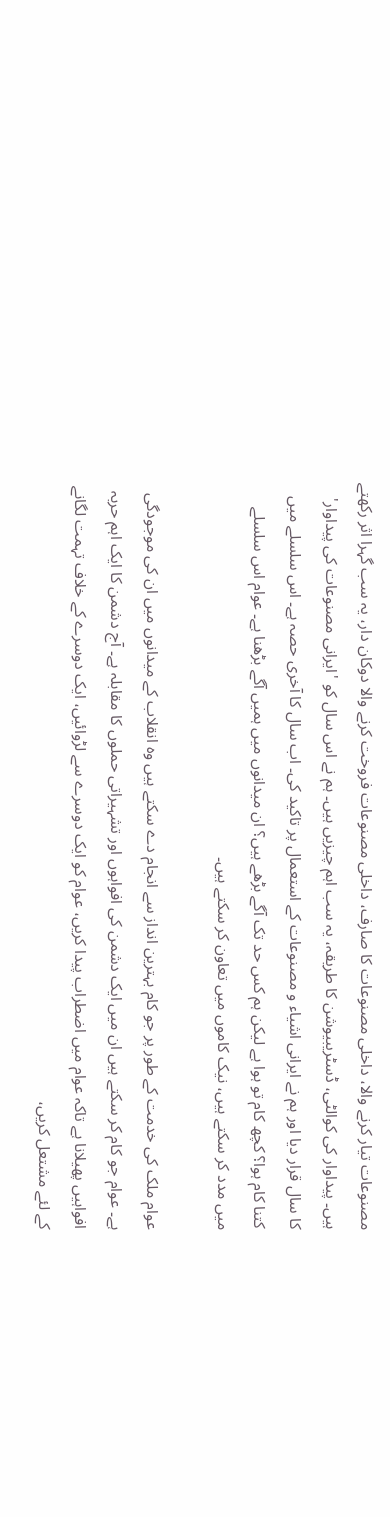مصنوعات تیار کرنے والا، داخلی مصنوعات کا صارف، داخلی مصنوعات فروخت کرنے والا دوکان دار، یہ سب گہرا اثر رکھتے ہیں۔ پیداوار کی کوالٹی، ڈسٹریبیوشن کا طریقہ، یہ سب اہم چیزیں ہیں۔ ہم نے اس سال کو 'ایرانی مصنوعات کی پیداوار'  کا سال قرار دیا اور ہم نے ایرانی اشیاء و مصنوعات کے استعمال پر تاکید کی۔ اب سال کا آخری حصہ ہے۔ اس سلسلے میں کتنا کام ہوا؟ کچھ کام تو ہوا ہے لیکن ہم کس حد تک آگے بڑھے ہیں؟ ان میدانوں میں ہمیں آگے بڑھنا ہے۔ عوام اس سلسلے میں مدد کر سکتے ہیں، نیک کاموں میں تعاون کر سکتے ہیں۔

عوام ملک کی خدمت کے طور پر جو کام بہترین انداز سے انجام دے سکتے ہیں وہ انقلاب کے میدانوں میں ان کی موجودگی ہے۔ عوام جو کام کر سکتے ہیں ان میں ایک دشمن کی افواہوں اور تشہیراتی حملوں کا مقابلہ ہے۔ آج دشمن کا ایک اہم حربہ افواہیں پھیلانا ہے تاکہ عوام میں اضطراب پیدا کریں، عوام کو ایک دوسرے سے لڑوائیں، ایک دوسرے کے خلاف تہمت لگانے کے لئے مشتعل کریں،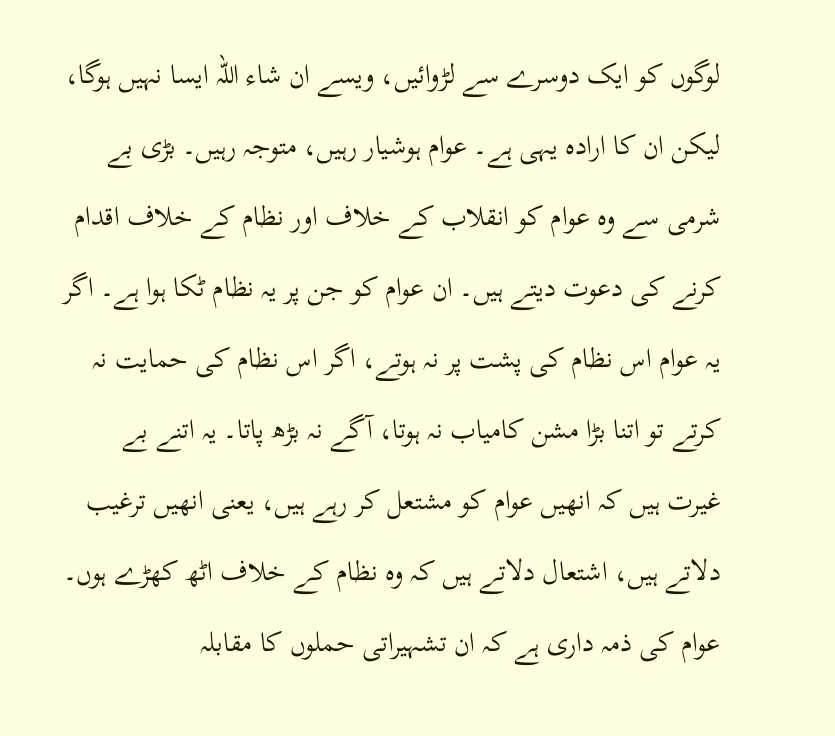لوگوں کو ایک دوسرے سے لڑوائیں، ویسے ان شاء اللہ ایسا نہیں ہوگا، لیکن ان کا ارادہ یہی ہے۔ عوام ہوشیار رہیں، متوجہ رہیں۔ بڑی بے شرمی سے وہ عوام کو انقلاب کے خلاف اور نظام کے خلاف اقدام کرنے کی دعوت دیتے ہیں۔ ان عوام کو جن پر یہ نظام ٹکا ہوا ہے۔ اگر یہ عوام اس نظام کی پشت پر نہ ہوتے، اگر اس نظام کی حمایت نہ کرتے تو اتنا بڑا مشن کامیاب نہ ہوتا، آگے نہ بڑھ پاتا۔ یہ اتنے بے غیرت ہیں کہ انھیں عوام کو مشتعل کر رہے ہیں، یعنی انھیں ترغیب دلاتے ہیں، اشتعال دلاتے ہیں کہ وہ نظام کے خلاف اٹھ کھڑے ہوں۔ عوام کی ذمہ داری ہے کہ ان تشہیراتی حملوں کا مقابلہ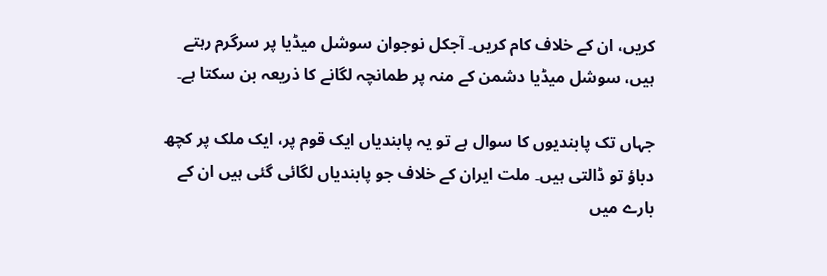کریں، ان کے خلاف کام کریں۔ آجکل نوجوان سوشل میڈیا پر سرگرم رہتے ہیں، سوشل میڈیا دشمن کے منہ پر طمانچہ لگانے کا ذریعہ بن سکتا ہے۔

جہاں تک پابندیوں کا سوال ہے تو یہ پابندیاں ایک قوم پر، ایک ملک پر کچھ دباؤ تو ڈالتی ہیں۔ ملت ایران کے خلاف جو پابندیاں لگائی گئی ہیں ان کے بارے میں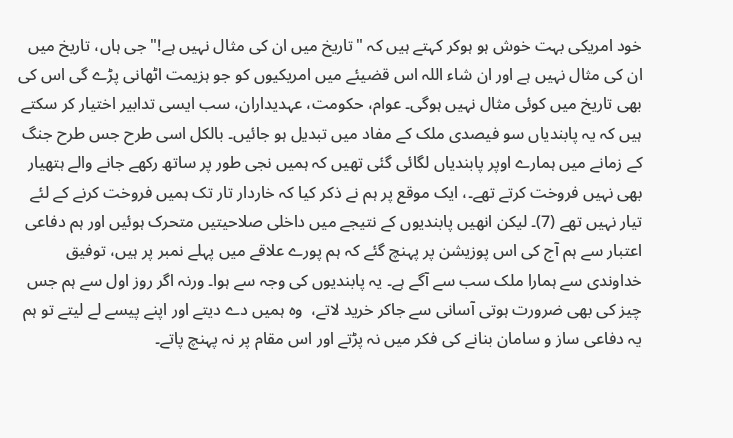خود امریکی بہت خوش ہو ہوکر کہتے ہیں کہ "تاریخ میں ان کی مثال نہیں ہے!" جی ہاں، تاریخ میں ان کی مثال نہیں ہے اور ان شاء اللہ اس قضیئے میں امریکیوں کو جو ہزیمت اٹھانی پڑے گی اس کی بھی تاریخ میں کوئی مثال نہیں ہوگی۔ عوام، حکومت، عہدیداران، سب ایسی تدابیر اختیار کر سکتے ہیں کہ یہ پابندیاں سو فیصدی ملک کے مفاد میں تبدیل ہو جائیں۔ بالکل اسی طرح جس طرح جنگ کے زمانے میں ہمارے اوپر پابندیاں لگائی گئی تھیں کہ ہمیں نجی طور پر ساتھ رکھے جانے والے ہتھیار بھی نہیں فروخت کرتے تھے۔، ایک موقع پر ہم نے ذکر کیا کہ خاردار تار تک ہمیں فروخت کرنے کے لئے تیار نہیں تھے (7)۔ لیکن انھیں پابندیوں کے نتیجے میں داخلی صلاحیتیں متحرک ہوئیں اور ہم دفاعی اعتبار سے ہم آج کی اس پوزیشن پر پہنچ گئے کہ ہم پورے علاقے میں پہلے نمبر پر ہیں، توفیق خداوندی سے ہمارا ملک سب سے آگے ہے۔ یہ پابندیوں کی وجہ سے ہوا۔ ورنہ اگر روز اول سے ہم جس چیز کی بھی ضرورت ہوتی آسانی سے جاکر خرید لاتے،  وہ ہمیں دے دیتے اور اپنے پیسے لے لیتے تو ہم یہ دفاعی ساز و سامان بنانے کی فکر میں نہ پڑتے اور اس مقام پر نہ پہنچ پاتے۔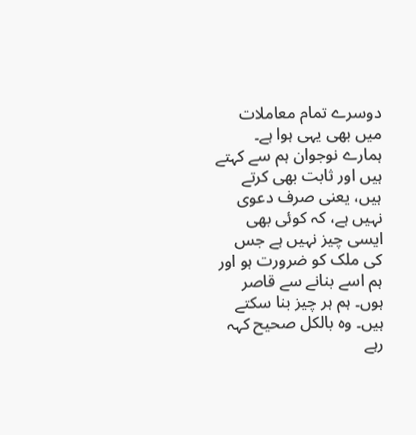دوسرے تمام معاملات میں بھی یہی ہوا ہے۔ ہمارے نوجوان ہم سے کہتے ہیں اور ثابت بھی کرتے ہیں، یعنی صرف دعوی نہیں ہے، کہ کوئی بھی ایسی چیز نہیں ہے جس کی ملک کو ضرورت ہو اور ہم اسے بنانے سے قاصر ہوں۔ ہم ہر چیز بنا سکتے ہیں۔ وہ بالکل صحیح کہہ رہے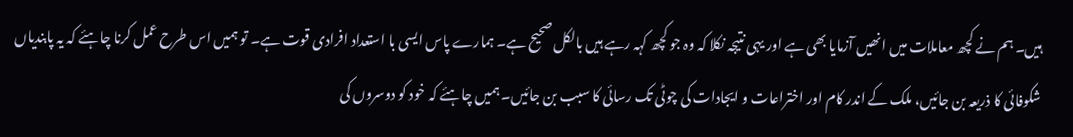ہیں۔ ہم نے کچھ معاملات میں انھیں آزمایا بھی ہے اور یہی نتیجہ نکلا کہ وہ جو کچھ کہہ رہے ہیں بالکل صحیح ہے۔ ہمارے پاس ایسی با استعداد افرادی قوت ہے۔ تو ہمیں اس طرح عمل کرنا چاہئے کہ یہ پابندیاں شکوفائی کا ذریعہ بن جائیں، ملک کے اندر کام اور اختراعات و ایجادات کی چوٹی تک رسائی کا سبب بن جائیں۔ ہمیں چاہئے کہ خود کو دوسروں کی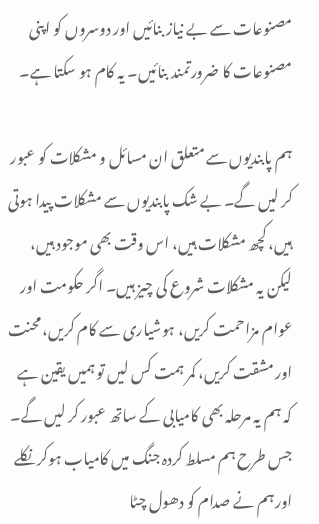مصنوعات سے بے نیاز بنائیں اور دوسروں کو اپنی مصنوعات کا ضرورتمند بنائیں۔ یہ کام ہو سکتا ہے۔

ہم پابندیوں سے متعلق ان مسائل و مشکلات کو عبور کر لیں گے۔ بے شک پابندیوں سے مشکلات پیدا ہوتی ہیں، کچھ مشکلات ہیں، اس وقت بھی موجود ہیں، لیکن یہ مشکلات شروع کی چیز ہیں۔ اگر حکومت اور عوام مزاحمت کریں، ہوشیاری سے کام کریں، محنت اور مشقت کریں، کمر ہمت کس لیں تو ہمیں یقین ہے کہ ہم یہ مرحلہ بھی کامیابی کے ساتھ عبور کر لیں گے۔ جس طرح ہم مسلط کردہ جنگ میں کامیاب ہوکر نکلے اور ہم نے صدام کو دھول چٹا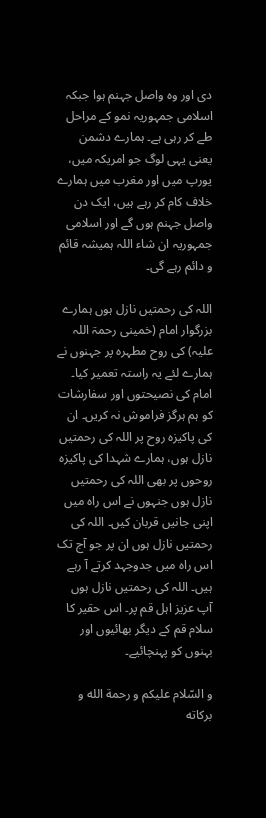دی اور وہ واصل جہنم ہوا جبکہ اسلامی جمہوریہ نمو کے مراحل طے کر رہی ہے۔ ہمارے دشمن یعنی یہی لوگ جو امریکہ میں، یورپ میں اور مغرب میں ہمارے خلاف کام کر رہے ہیں، ایک دن واصل جہنم ہوں گے اور اسلامی جمہوریہ ان شاء اللہ ہمیشہ قائم و دائم رہے گی۔

اللہ کی رحمتیں نازل ہوں ہمارے بزرگوار امام (خمینی رحمۃ اللہ علیہ) کی روح مطہرہ پر جہنوں نے ہمارے لئے یہ راستہ تعمیر کیا۔ امام کی نصیحتوں اور سفارشات کو ہم ہرگز فراموش نہ کریں۔ ان کی پاکیزہ روح پر اللہ کی رحمتیں نازل ہوں، ہمارے شہدا کی پاکیزہ روحوں پر بھی اللہ کی رحمتیں نازل ہوں جنہوں نے اس راہ میں اپنی جانیں قربان کیں۔ اللہ کی رحمتیں نازل ہوں ان پر جو آج تک اس راہ میں جدوجہد کرتے آ رہے ہیں۔ اللہ کی رحمتیں نازل ہوں آپ عزیز اہل قم پر۔ اس حقیر کا سلام قم کے دیگر بھائیوں اور بہنوں کو پہنچائیے۔

و السّلام علیکم و‌ رحمة الله و‌ برکاته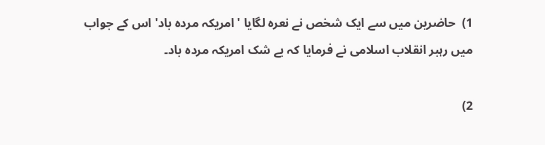1)  حاضرین میں سے ایک شخص نے نعرہ لگایا 'امریکہ مردہ باد' اس کے جواب میں رہبر انقلاب اسلامی نے فرمایا کہ بے شک امریکہ مردہ باد۔

2)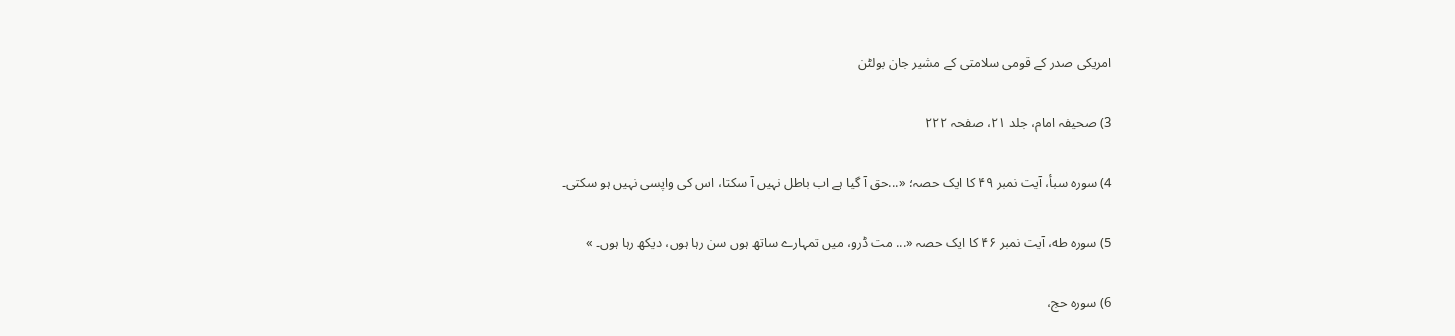امریکی صدر کے قومی سلامتی کے مشیر جان بولٹن

3) صحیفہ امام، جلد ۲۱، صفحہ ۲۲۲

4) سوره‌ سبأ، آیت نمبر ۴۹ کا ایک حصہ؛ «...حق آ گیا ہے اب باطل نہیں آ سکتا، اس کی واپسی نہیں ہو سکتی۔

5) سوره‌ طه، آیت نمبر ۴۶ کا ایک حصہ «... مت ڈرو، میں تمہارے ساتھ ہوں سن رہا ہوں، دیکھ رہا ہوں۔ »

6) سوره‌ حج،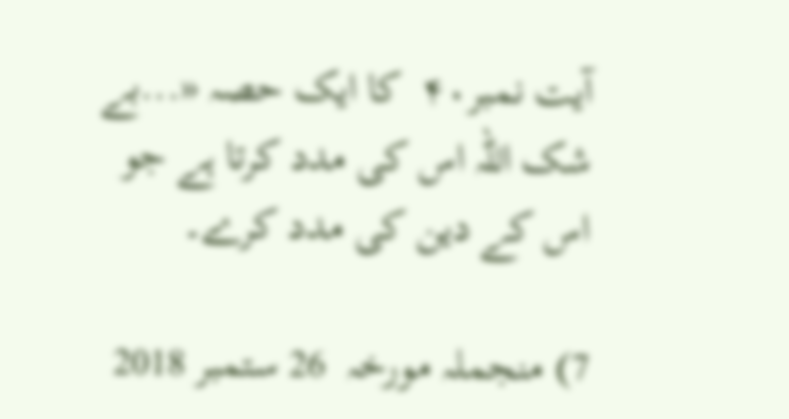آیت نمبر۴۰  کا ایک حصہ «...بے شک اللہ اس کی مدد کرتا ہے جو اس کے دین کی مدد کرے۔

7) منجملہ مورخہ  26 ستمبر 2018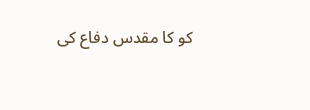کو کا مقدس دفاع کی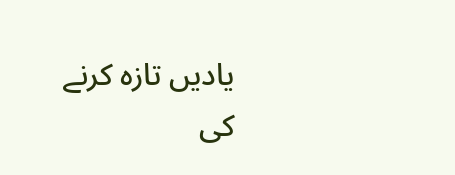یادیں تازہ کرنے کی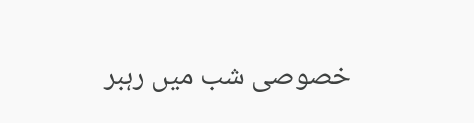خصوصی شب میں رہبر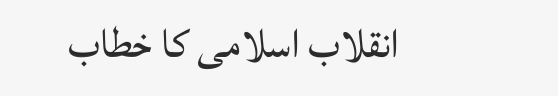انقلاب اسلامی کا خطاب